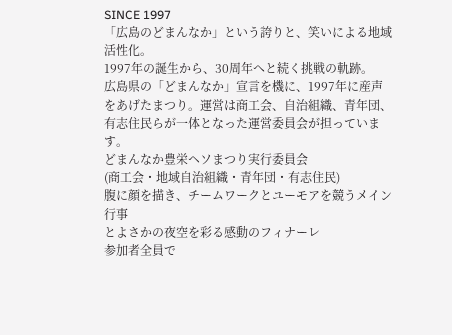SINCE 1997
「広島のどまんなか」という誇りと、笑いによる地域活性化。
1997年の誕生から、30周年へと続く挑戦の軌跡。
広島県の「どまんなか」宣言を機に、1997年に産声をあげたまつり。運営は商工会、自治組織、青年団、有志住民らが一体となった運営委員会が担っています。
どまんなか豊栄ヘソまつり実行委員会
(商工会・地域自治組織・青年団・有志住民)
腹に顔を描き、チームワークとユーモアを競うメイン行事
とよさかの夜空を彩る感動のフィナーレ
参加者全員で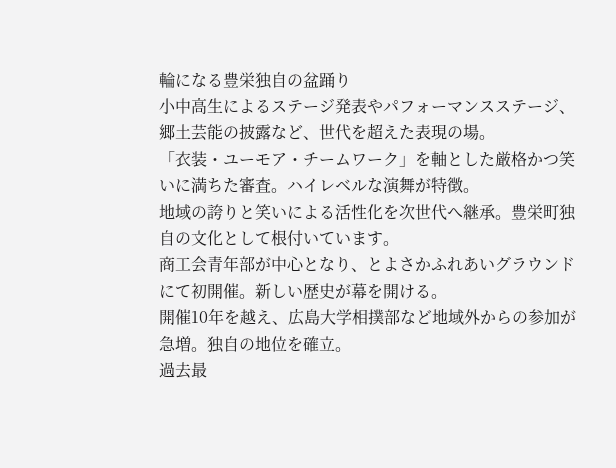輪になる豊栄独自の盆踊り
小中高生によるステージ発表やパフォーマンスステージ、郷土芸能の披露など、世代を超えた表現の場。
「衣装・ユーモア・チームワーク」を軸とした厳格かつ笑いに満ちた審査。ハイレベルな演舞が特徴。
地域の誇りと笑いによる活性化を次世代へ継承。豊栄町独自の文化として根付いています。
商工会青年部が中心となり、とよさかふれあいグラウンドにて初開催。新しい歴史が幕を開ける。
開催10年を越え、広島大学相撲部など地域外からの参加が急増。独自の地位を確立。
過去最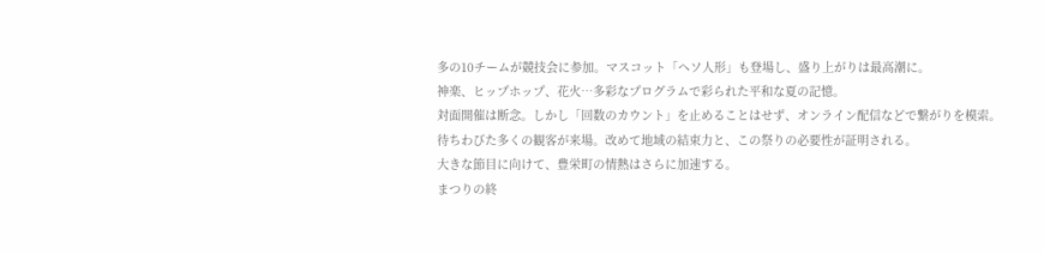多の10チームが競技会に参加。マスコット「ヘソ人形」も登場し、盛り上がりは最高潮に。
神楽、ヒップホップ、花火…多彩なプログラムで彩られた平和な夏の記憶。
対面開催は断念。しかし「回数のカウント」を止めることはせず、オンライン配信などで繋がりを模索。
待ちわびた多くの観客が来場。改めて地域の結束力と、この祭りの必要性が証明される。
大きな節目に向けて、豊栄町の情熱はさらに加速する。
まつりの終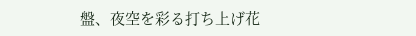盤、夜空を彩る打ち上げ花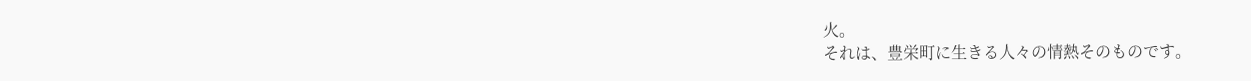火。
それは、豊栄町に生きる人々の情熱そのものです。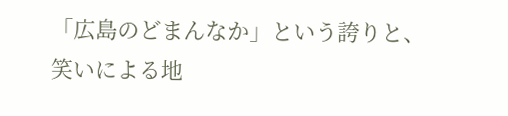「広島のどまんなか」という誇りと、
笑いによる地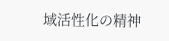域活性化の精神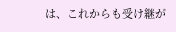は、これからも受け継が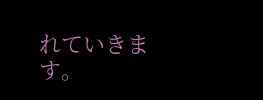れていきます。